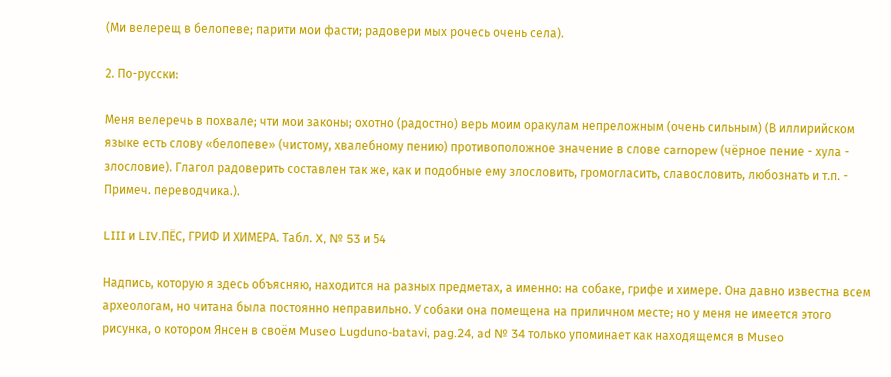(Ми велерещ в белопеве; парити мои фасти; радовери мых рочесь очень села).

2. По-русски:

Меня велеречь в похвале; чти мои законы; охотно (радостно) верь моим оракулам непреложным (очень сильным) (В иллирийском языке есть слову «белопеве» (чистому, хвалебному пению) противоположное значение в слове carnopew (чёрное пение - хула - злословие). Глагол радоверить составлен так же, как и подобные ему злословить, громогласить, славословить, любознать и т.п. - Примеч. переводчика.).

LIII и LIV.ПЁС, ГРИФ И ХИМЕРА. Табл. X, № 53 и 54

Надпись, которую я здесь объясняю, находится на разных предметах, а именно: на собаке, грифе и химере. Она давно известна всем археологам, но читана была постоянно неправильно. У собаки она помещена на приличном месте; но у меня не имеется этого рисунка, о котором Янсен в своём Museo Lugduno-batavi, pag.24, ad № 34 только упоминает как находящемся в Museo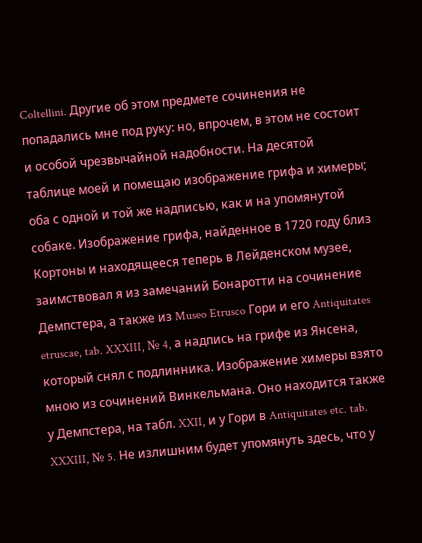Coltellini. Другие об этом предмете сочинения не попадались мне под руку: но, впрочем, в этом не состоит и особой чрезвычайной надобности. На десятой таблице моей и помещаю изображение грифа и химеры; оба с одной и той же надписью, как и на упомянутой собаке. Изображение грифа, найденное в 1720 году близ Кортоны и находящееся теперь в Лейденском музее, заимствовал я из замечаний Бонаротти на сочинение Демпстера, а также из Museo Etrusco Гори и его Antiquitates etruscae, tab. XXXIII, № 4, а надпись на грифе из Янсена, который снял с подлинника. Изображение химеры взято мною из сочинений Винкельмана. Оно находится также у Демпстера, на табл. XXII, и у Гори в Antiquitates etc. tab. XXXIII, № 5. Не излишним будет упомянуть здесь, что у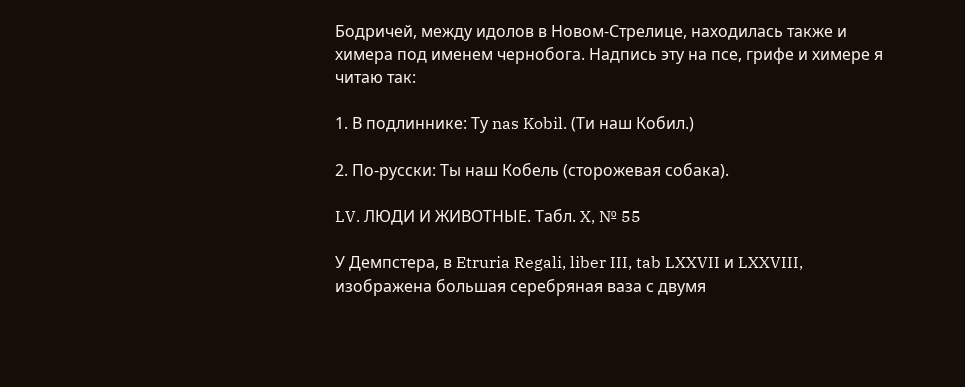Бодричей, между идолов в Новом-Стрелице, находилась также и химера под именем чернобога. Надпись эту на псе, грифе и химере я читаю так:

1. В подлиннике: Ту nas Kobil. (Ти наш Кобил.)

2. По-русски: Ты наш Кобель (сторожевая собака).

LV. ЛЮДИ И ЖИВОТНЫЕ. Табл. X, № 55

У Демпстера, в Etruria Regali, liber III, tab LXXVII и LXXVIII, изображена большая серебряная ваза с двумя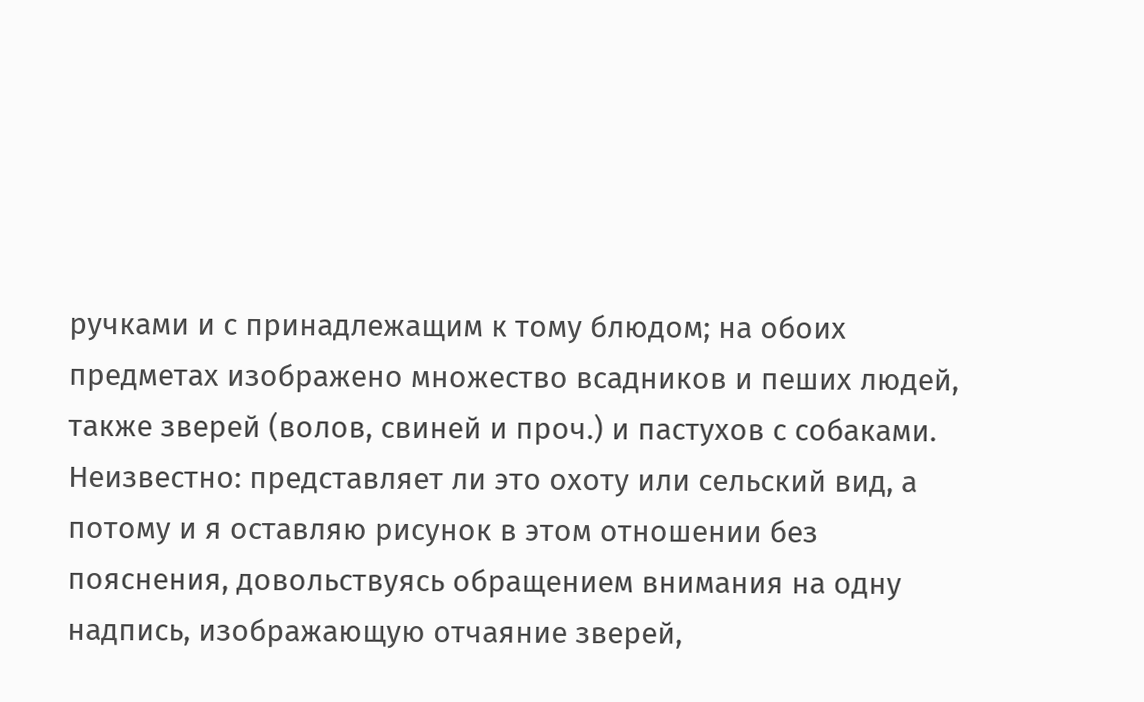ручками и с принадлежащим к тому блюдом; на обоих предметах изображено множество всадников и пеших людей, также зверей (волов, свиней и проч.) и пастухов с собаками. Неизвестно: представляет ли это охоту или сельский вид, а потому и я оставляю рисунок в этом отношении без пояснения, довольствуясь обращением внимания на одну надпись, изображающую отчаяние зверей,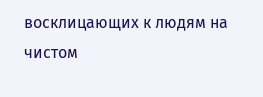восклицающих к людям на чистом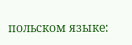польском языке: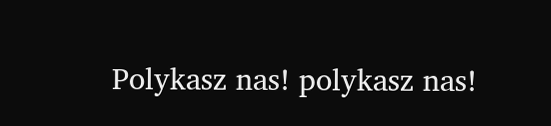Polykasz nas! polykasz nas!